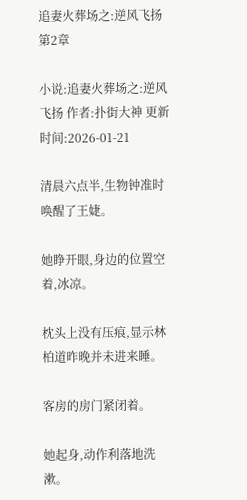追妻火葬场之:逆风飞扬第2章

小说:追妻火葬场之:逆风飞扬 作者:扑街大神 更新时间:2026-01-21

清晨六点半,生物钟准时唤醒了王婕。

她睁开眼,身边的位置空着,冰凉。

枕头上没有压痕,显示林柏道昨晚并未进来睡。

客房的房门紧闭着。

她起身,动作利落地洗漱。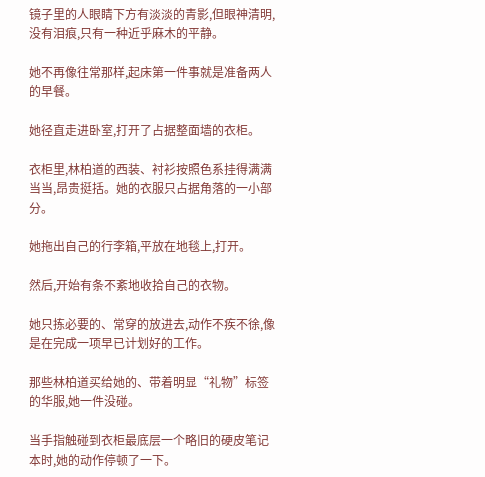镜子里的人眼睛下方有淡淡的青影,但眼神清明,没有泪痕,只有一种近乎麻木的平静。

她不再像往常那样,起床第一件事就是准备两人的早餐。

她径直走进卧室,打开了占据整面墙的衣柜。

衣柜里,林柏道的西装、衬衫按照色系挂得满满当当,昂贵挺括。她的衣服只占据角落的一小部分。

她拖出自己的行李箱,平放在地毯上,打开。

然后,开始有条不紊地收拾自己的衣物。

她只拣必要的、常穿的放进去,动作不疾不徐,像是在完成一项早已计划好的工作。

那些林柏道买给她的、带着明显“礼物”标签的华服,她一件没碰。

当手指触碰到衣柜最底层一个略旧的硬皮笔记本时,她的动作停顿了一下。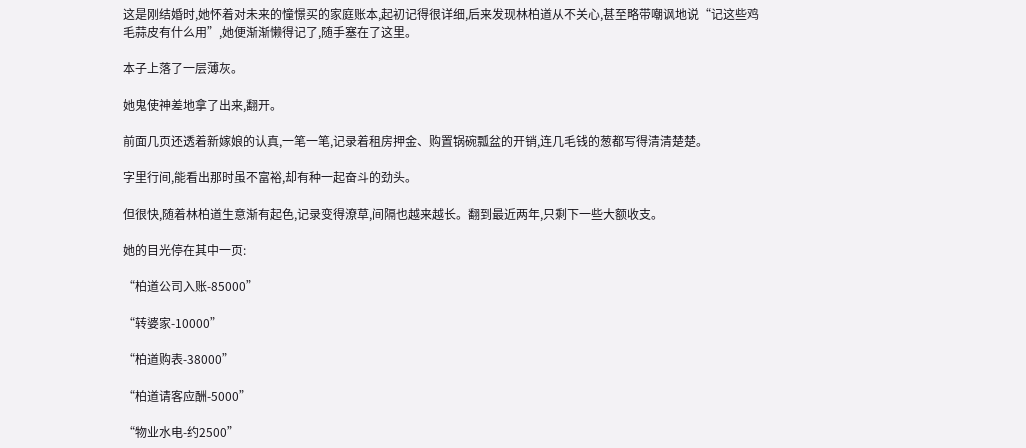这是刚结婚时,她怀着对未来的憧憬买的家庭账本,起初记得很详细,后来发现林柏道从不关心,甚至略带嘲讽地说“记这些鸡毛蒜皮有什么用”,她便渐渐懒得记了,随手塞在了这里。

本子上落了一层薄灰。

她鬼使神差地拿了出来,翻开。

前面几页还透着新嫁娘的认真,一笔一笔,记录着租房押金、购置锅碗瓢盆的开销,连几毛钱的葱都写得清清楚楚。

字里行间,能看出那时虽不富裕,却有种一起奋斗的劲头。

但很快,随着林柏道生意渐有起色,记录变得潦草,间隔也越来越长。翻到最近两年,只剩下一些大额收支。

她的目光停在其中一页:

“柏道公司入账-85000”

“转婆家-10000”

“柏道购表-38000”

“柏道请客应酬-5000”

“物业水电-约2500”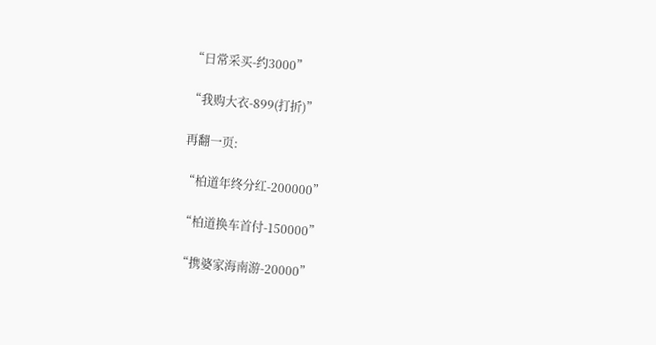“日常采买-约3000”

“我购大衣-899(打折)”

再翻一页:

“柏道年终分红-200000”

“柏道换车首付-150000”

“携婆家海南游-20000”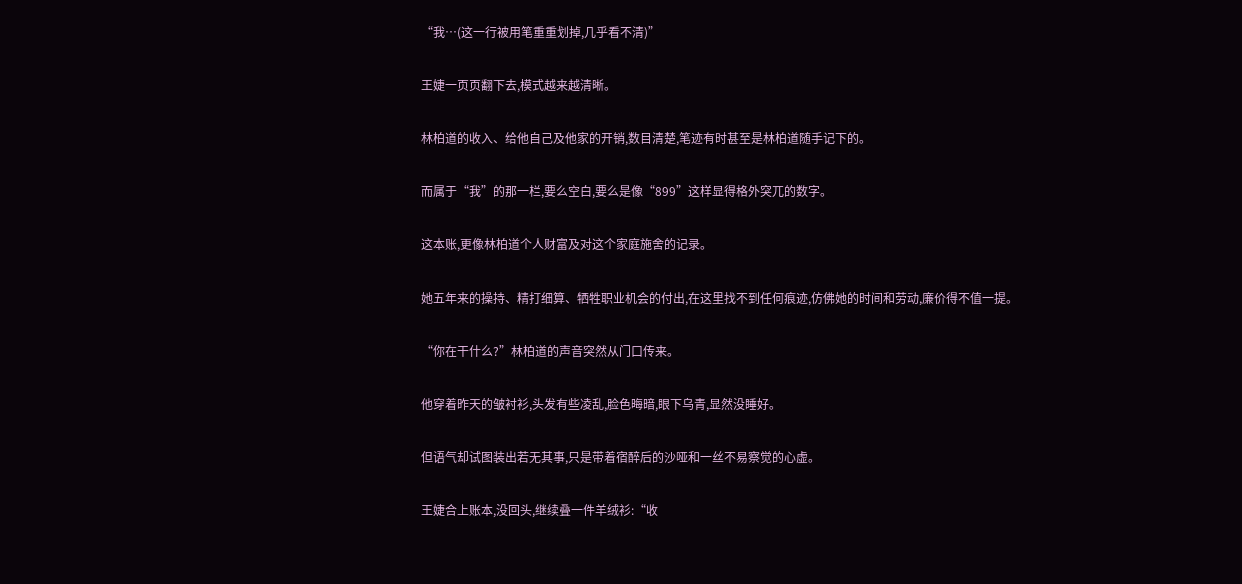“我…(这一行被用笔重重划掉,几乎看不清)”

王婕一页页翻下去,模式越来越清晰。

林柏道的收入、给他自己及他家的开销,数目清楚,笔迹有时甚至是林柏道随手记下的。

而属于“我”的那一栏,要么空白,要么是像“899”这样显得格外突兀的数字。

这本账,更像林柏道个人财富及对这个家庭施舍的记录。

她五年来的操持、精打细算、牺牲职业机会的付出,在这里找不到任何痕迹,仿佛她的时间和劳动,廉价得不值一提。

“你在干什么?”林柏道的声音突然从门口传来。

他穿着昨天的皱衬衫,头发有些凌乱,脸色晦暗,眼下乌青,显然没睡好。

但语气却试图装出若无其事,只是带着宿醉后的沙哑和一丝不易察觉的心虚。

王婕合上账本,没回头,继续叠一件羊绒衫:“收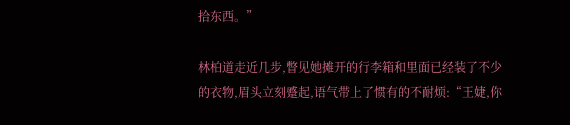拾东西。”

林柏道走近几步,瞥见她摊开的行李箱和里面已经装了不少的衣物,眉头立刻蹙起,语气带上了惯有的不耐烦:“王婕,你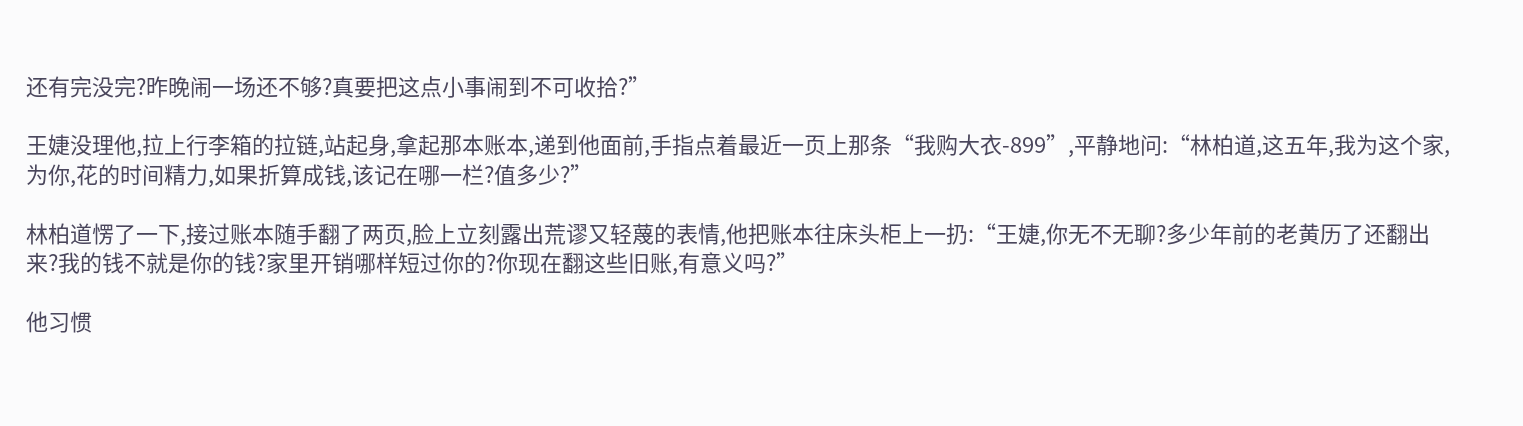还有完没完?昨晚闹一场还不够?真要把这点小事闹到不可收拾?”

王婕没理他,拉上行李箱的拉链,站起身,拿起那本账本,递到他面前,手指点着最近一页上那条“我购大衣-899”,平静地问:“林柏道,这五年,我为这个家,为你,花的时间精力,如果折算成钱,该记在哪一栏?值多少?”

林柏道愣了一下,接过账本随手翻了两页,脸上立刻露出荒谬又轻蔑的表情,他把账本往床头柜上一扔:“王婕,你无不无聊?多少年前的老黄历了还翻出来?我的钱不就是你的钱?家里开销哪样短过你的?你现在翻这些旧账,有意义吗?”

他习惯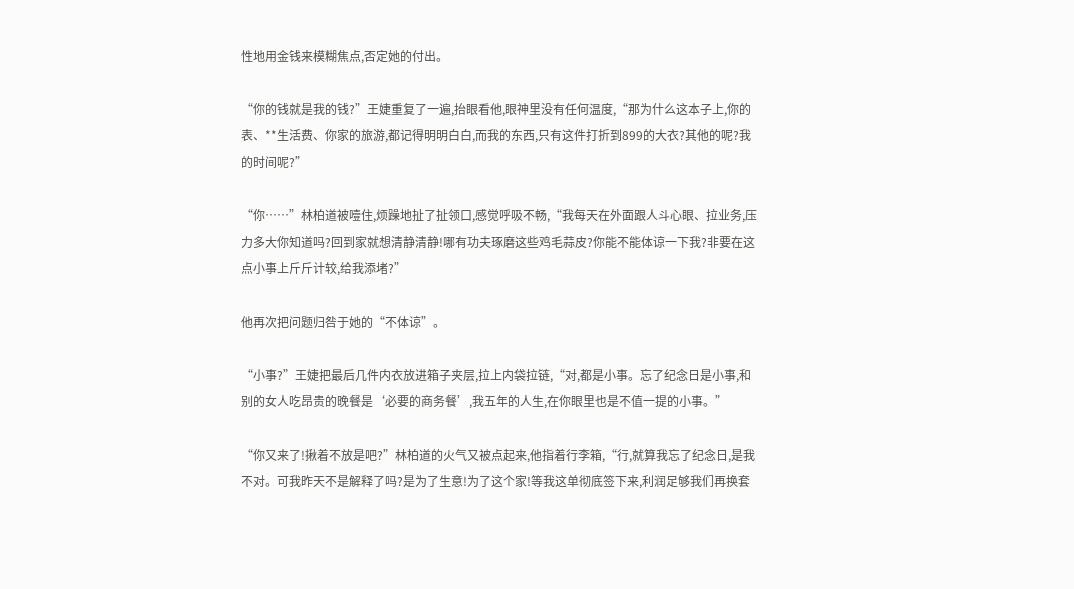性地用金钱来模糊焦点,否定她的付出。

“你的钱就是我的钱?”王婕重复了一遍,抬眼看他,眼神里没有任何温度,“那为什么这本子上,你的表、**生活费、你家的旅游,都记得明明白白,而我的东西,只有这件打折到899的大衣?其他的呢?我的时间呢?”

“你……”林柏道被噎住,烦躁地扯了扯领口,感觉呼吸不畅,“我每天在外面跟人斗心眼、拉业务,压力多大你知道吗?回到家就想清静清静!哪有功夫琢磨这些鸡毛蒜皮?你能不能体谅一下我?非要在这点小事上斤斤计较,给我添堵?”

他再次把问题归咎于她的“不体谅”。

“小事?”王婕把最后几件内衣放进箱子夹层,拉上内袋拉链,“对,都是小事。忘了纪念日是小事,和别的女人吃昂贵的晚餐是‘必要的商务餐’,我五年的人生,在你眼里也是不值一提的小事。”

“你又来了!揪着不放是吧?”林柏道的火气又被点起来,他指着行李箱,“行,就算我忘了纪念日,是我不对。可我昨天不是解释了吗?是为了生意!为了这个家!等我这单彻底签下来,利润足够我们再换套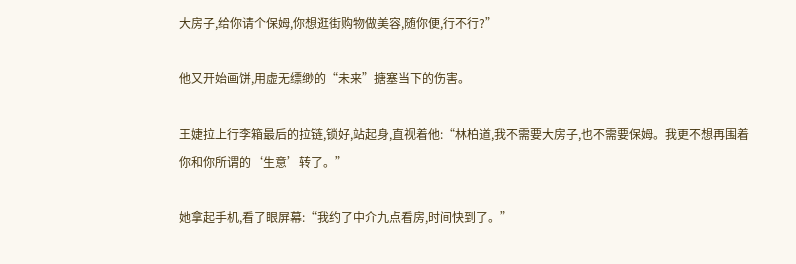大房子,给你请个保姆,你想逛街购物做美容,随你便,行不行?”

他又开始画饼,用虚无缥缈的“未来”搪塞当下的伤害。

王婕拉上行李箱最后的拉链,锁好,站起身,直视着他:“林柏道,我不需要大房子,也不需要保姆。我更不想再围着你和你所谓的‘生意’转了。”

她拿起手机,看了眼屏幕:“我约了中介九点看房,时间快到了。”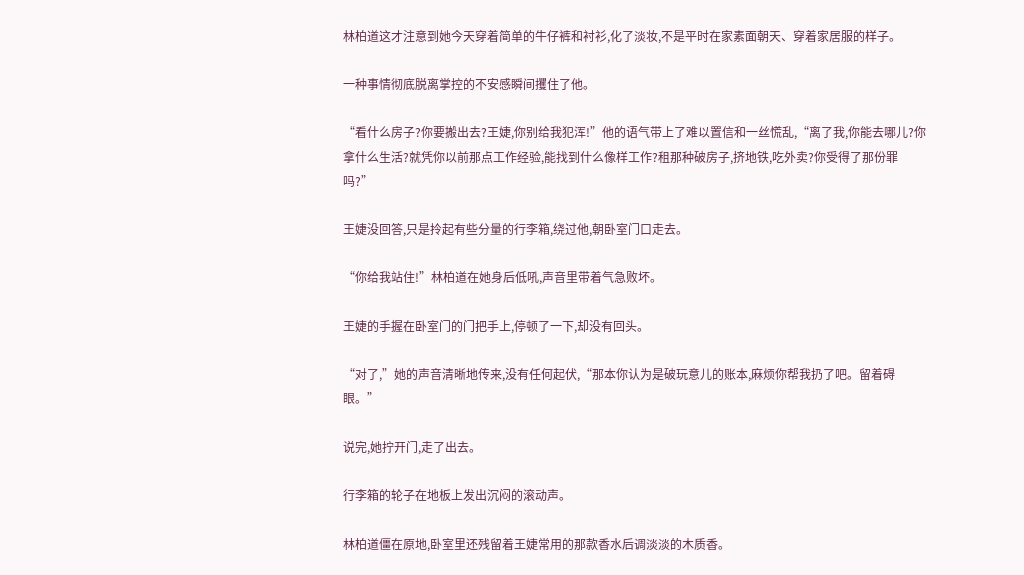林柏道这才注意到她今天穿着简单的牛仔裤和衬衫,化了淡妆,不是平时在家素面朝天、穿着家居服的样子。

一种事情彻底脱离掌控的不安感瞬间攫住了他。

“看什么房子?你要搬出去?王婕,你别给我犯浑!”他的语气带上了难以置信和一丝慌乱,“离了我,你能去哪儿?你拿什么生活?就凭你以前那点工作经验,能找到什么像样工作?租那种破房子,挤地铁,吃外卖?你受得了那份罪吗?”

王婕没回答,只是拎起有些分量的行李箱,绕过他,朝卧室门口走去。

“你给我站住!”林柏道在她身后低吼,声音里带着气急败坏。

王婕的手握在卧室门的门把手上,停顿了一下,却没有回头。

“对了,”她的声音清晰地传来,没有任何起伏,“那本你认为是破玩意儿的账本,麻烦你帮我扔了吧。留着碍眼。”

说完,她拧开门,走了出去。

行李箱的轮子在地板上发出沉闷的滚动声。

林柏道僵在原地,卧室里还残留着王婕常用的那款香水后调淡淡的木质香。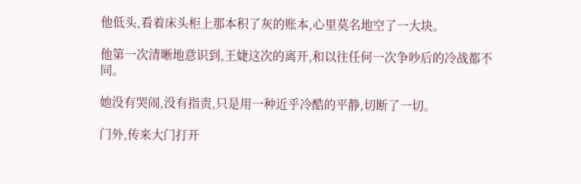他低头,看着床头柜上那本积了灰的账本,心里莫名地空了一大块。

他第一次清晰地意识到,王婕这次的离开,和以往任何一次争吵后的冷战都不同。

她没有哭闹,没有指责,只是用一种近乎冷酷的平静,切断了一切。

门外,传来大门打开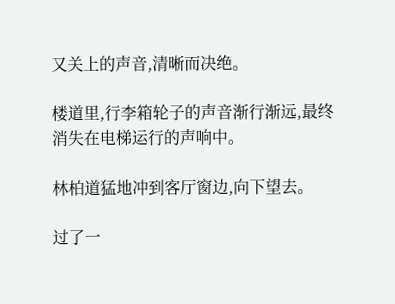又关上的声音,清晰而决绝。

楼道里,行李箱轮子的声音渐行渐远,最终消失在电梯运行的声响中。

林柏道猛地冲到客厅窗边,向下望去。

过了一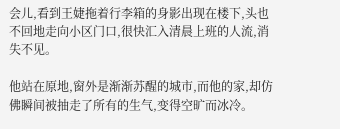会儿,看到王婕拖着行李箱的身影出现在楼下,头也不回地走向小区门口,很快汇入清晨上班的人流,消失不见。

他站在原地,窗外是渐渐苏醒的城市,而他的家,却仿佛瞬间被抽走了所有的生气,变得空旷而冰冷。